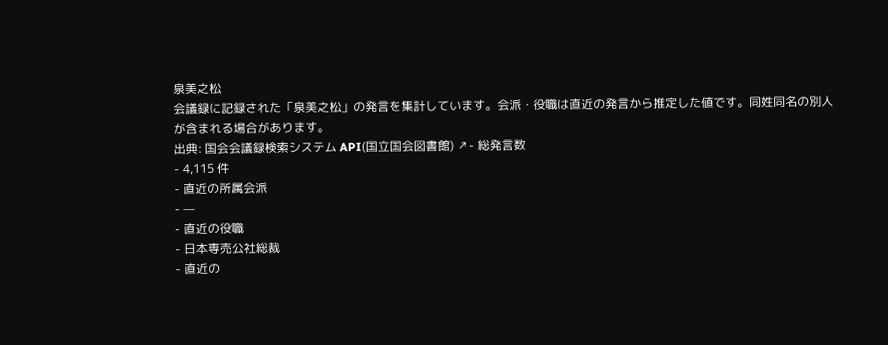泉美之松
会議録に記録された「泉美之松」の発言を集計しています。会派・役職は直近の発言から推定した値です。同姓同名の別人が含まれる場合があります。
出典: 国会会議録検索システム API(国立国会図書館) ↗- 総発言数
- 4,115 件
- 直近の所属会派
- —
- 直近の役職
- 日本専売公社総裁
- 直近の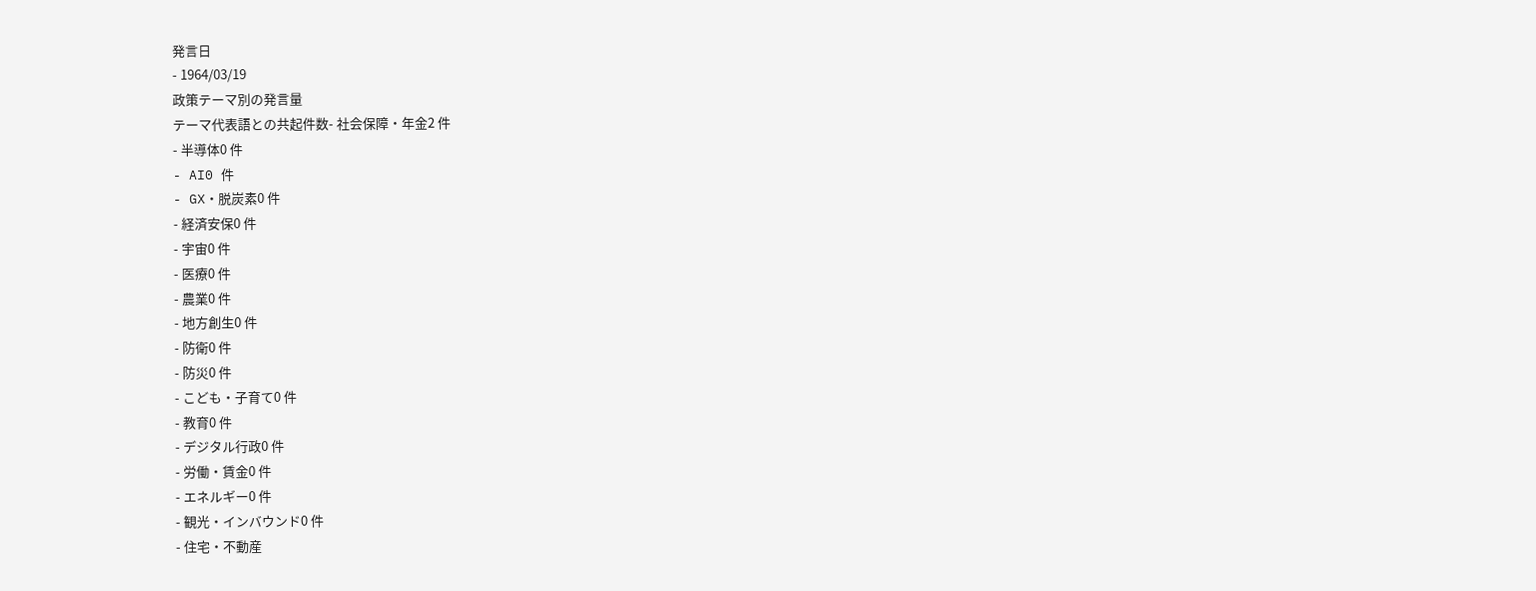発言日
- 1964/03/19
政策テーマ別の発言量
テーマ代表語との共起件数- 社会保障・年金2 件
- 半導体0 件
- AI0 件
- GX・脱炭素0 件
- 経済安保0 件
- 宇宙0 件
- 医療0 件
- 農業0 件
- 地方創生0 件
- 防衛0 件
- 防災0 件
- こども・子育て0 件
- 教育0 件
- デジタル行政0 件
- 労働・賃金0 件
- エネルギー0 件
- 観光・インバウンド0 件
- 住宅・不動産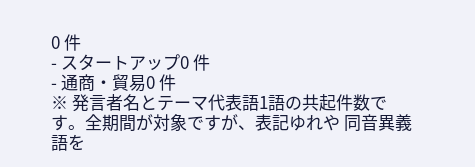0 件
- スタートアップ0 件
- 通商・貿易0 件
※ 発言者名とテーマ代表語1語の共起件数です。全期間が対象ですが、表記ゆれや 同音異義語を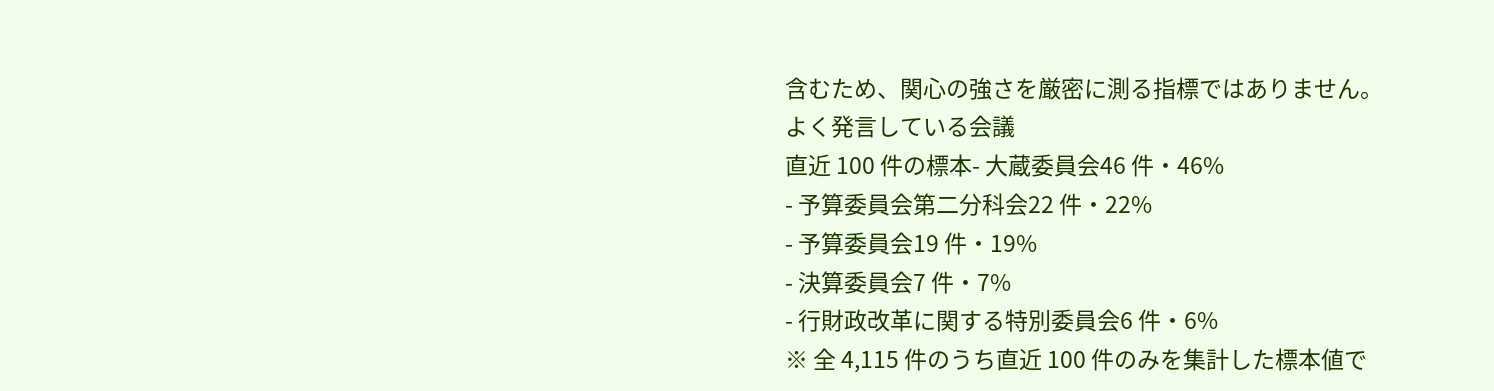含むため、関心の強さを厳密に測る指標ではありません。
よく発言している会議
直近 100 件の標本- 大蔵委員会46 件・46%
- 予算委員会第二分科会22 件・22%
- 予算委員会19 件・19%
- 決算委員会7 件・7%
- 行財政改革に関する特別委員会6 件・6%
※ 全 4,115 件のうち直近 100 件のみを集計した標本値で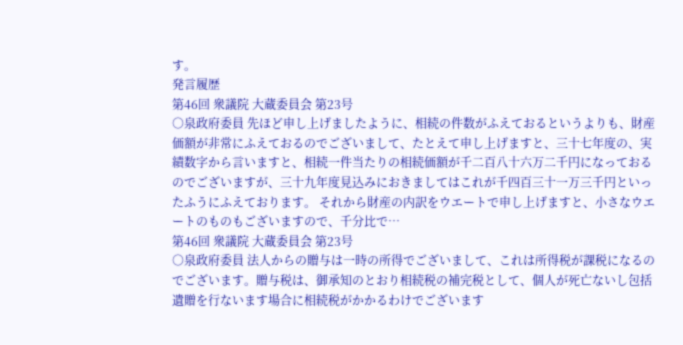す。
発言履歴
第46回 衆議院 大蔵委員会 第23号
○泉政府委員 先ほど申し上げましたように、相続の件数がふえておるというよりも、財産価額が非常にふえておるのでございまして、たとえて申し上げますと、三十七年度の、実績数字から言いますと、相続一件当たりの相続価額が千二百八十六万二千円になっておるのでございますが、三十九年度見込みにおきましてはこれが千四百三十一万三千円といったふうにふえております。 それから財産の内訳をウエートで申し上げますと、小さなウエートのものもございますので、千分比で…
第46回 衆議院 大蔵委員会 第23号
○泉政府委員 法人からの贈与は一時の所得でございまして、これは所得税が課税になるのでございます。贈与税は、御承知のとおり相続税の補完税として、個人が死亡ないし包括遺贈を行ないます場合に相続税がかかるわけでございます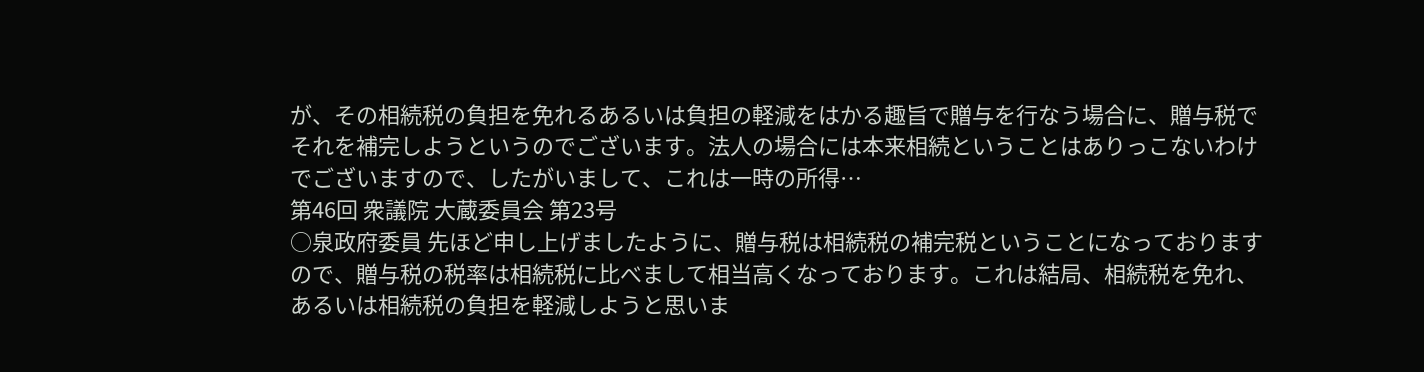が、その相続税の負担を免れるあるいは負担の軽減をはかる趣旨で贈与を行なう場合に、贈与税でそれを補完しようというのでございます。法人の場合には本来相続ということはありっこないわけでございますので、したがいまして、これは一時の所得…
第46回 衆議院 大蔵委員会 第23号
○泉政府委員 先ほど申し上げましたように、贈与税は相続税の補完税ということになっておりますので、贈与税の税率は相続税に比べまして相当高くなっております。これは結局、相続税を免れ、あるいは相続税の負担を軽減しようと思いま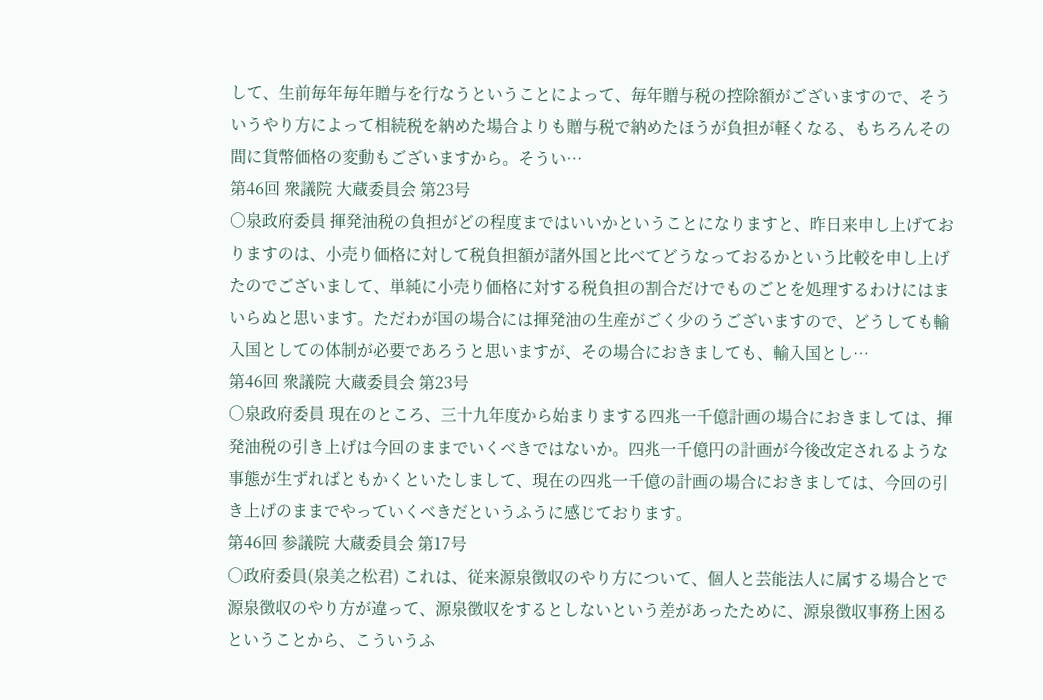して、生前毎年毎年贈与を行なうということによって、毎年贈与税の控除額がございますので、そういうやり方によって相続税を納めた場合よりも贈与税で納めたほうが負担が軽くなる、もちろんその間に貨幣価格の変動もございますから。そうい…
第46回 衆議院 大蔵委員会 第23号
○泉政府委員 揮発油税の負担がどの程度まではいいかということになりますと、昨日来申し上げておりますのは、小売り価格に対して税負担額が諸外国と比べてどうなっておるかという比較を申し上げたのでございまして、単純に小売り価格に対する税負担の割合だけでものごとを処理するわけにはまいらぬと思います。ただわが国の場合には揮発油の生産がごく少のうございますので、どうしても輸入国としての体制が必要であろうと思いますが、その場合におきましても、輸入国とし…
第46回 衆議院 大蔵委員会 第23号
○泉政府委員 現在のところ、三十九年度から始まりまする四兆一千億計画の場合におきましては、揮発油税の引き上げは今回のままでいくべきではないか。四兆一千億円の計画が今後改定されるような事態が生ずればともかくといたしまして、現在の四兆一千億の計画の場合におきましては、今回の引き上げのままでやっていくべきだというふうに感じております。
第46回 参議院 大蔵委員会 第17号
○政府委員(泉美之松君) これは、従来源泉徴収のやり方について、個人と芸能法人に属する場合とで源泉徴収のやり方が違って、源泉徴収をするとしないという差があったために、源泉徴収事務上困るということから、こういうふ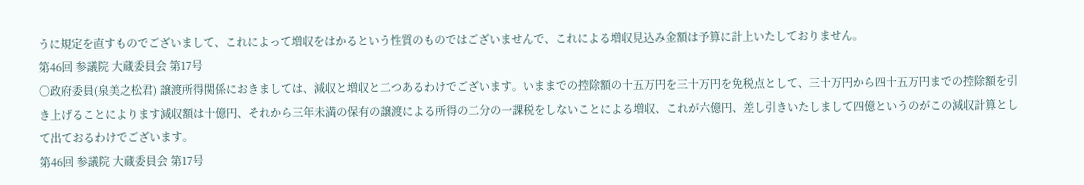うに規定を直すものでございまして、これによって増収をはかるという性質のものではございませんで、これによる増収見込み金額は予算に計上いたしておりません。
第46回 参議院 大蔵委員会 第17号
○政府委員(泉美之松君) 譲渡所得関係におきましては、減収と増収と二つあるわけでございます。いままでの控除額の十五万円を三十万円を免税点として、三十万円から四十五万円までの控除額を引き上げることによります減収額は十億円、それから三年未満の保有の譲渡による所得の二分の一課税をしないことによる増収、これが六億円、差し引きいたしまして四億というのがこの減収計算として出ておるわけでございます。
第46回 参議院 大蔵委員会 第17号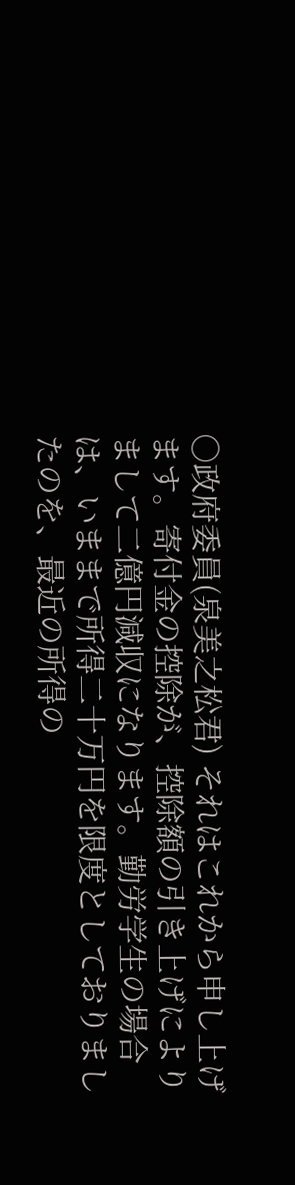○政府委員(泉美之松君) それはこれから申し上げます。寄付金の控除が、控除額の引き上げによりまして二億円減収になります。勤労学生の場合は、いままで所得二十万円を限度としておりましたのを、最近の所得の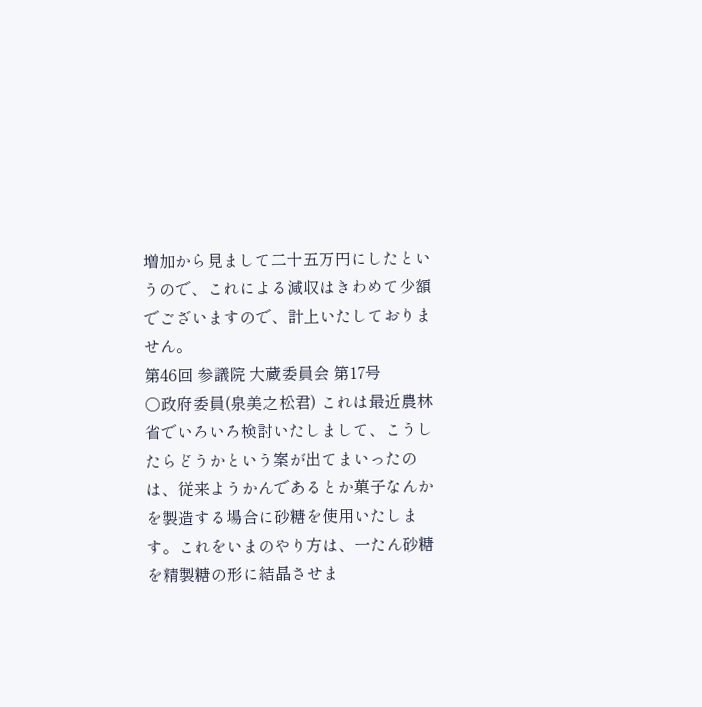増加から見まして二十五万円にしたというので、これによる減収はきわめて少額でございますので、計上いたしておりません。
第46回 参議院 大蔵委員会 第17号
○政府委員(泉美之松君) これは最近農林省でいろいろ検討いたしまして、こうしたらどうかという案が出てまいったのは、従来ようかんであるとか菓子なんかを製造する場合に砂糖を使用いたします。これをいまのやり方は、一たん砂糖を精製糖の形に結晶させま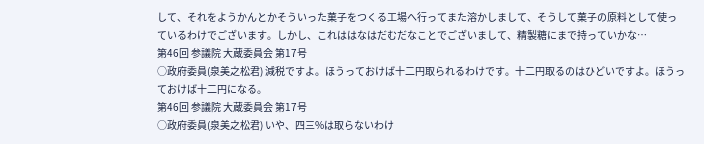して、それをようかんとかそういった菓子をつくる工場へ行ってまた溶かしまして、そうして菓子の原料として使っているわけでございます。しかし、これははなはだむだなことでございまして、精製糖にまで持っていかな…
第46回 参議院 大蔵委員会 第17号
○政府委員(泉美之松君) 減税ですよ。ほうっておけば十二円取られるわけです。十二円取るのはひどいですよ。ほうっておけば十二円になる。
第46回 参議院 大蔵委員会 第17号
○政府委員(泉美之松君) いや、四三%は取らないわけ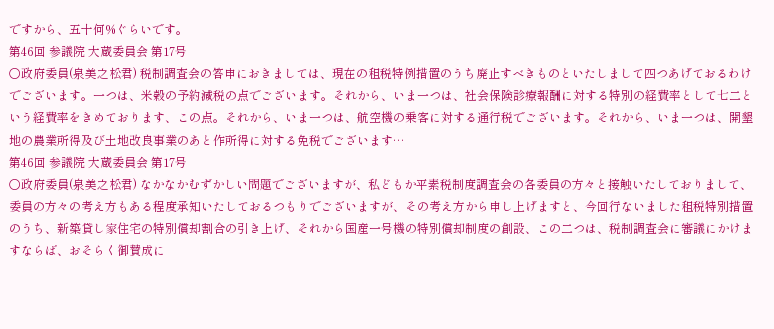ですから、五十何%ぐらいです。
第46回 参議院 大蔵委員会 第17号
○政府委員(泉美之松君) 税制調査会の答申におきましては、現在の租税特例措置のうち廃止すべきものといたしまして四つあげておるわけでございます。一つは、米穀の予約減税の点でございます。それから、いま一つは、社会保険診療報酬に対する特別の経費率として七二という経費率をきめております、この点。それから、いま一つは、航空機の乗客に対する通行税でございます。それから、いま一つは、開墾地の農業所得及び土地改良事業のあと作所得に対する免税でございます…
第46回 参議院 大蔵委員会 第17号
○政府委員(泉美之松君) なかなかむずかしい問題でございますが、私どもか平素税制度調査会の各委員の方々と接触いたしておりまして、委員の方々の考え方もある程度承知いたしておるつもりでございますが、その考え方から申し上げますと、今回行ないました租税特別措置のうち、新築貸し家住宅の特別償却割合の引き上げ、それから国産一号機の特別償却制度の創設、この二つは、税制調査会に審議にかけますならば、おそらく御賛成に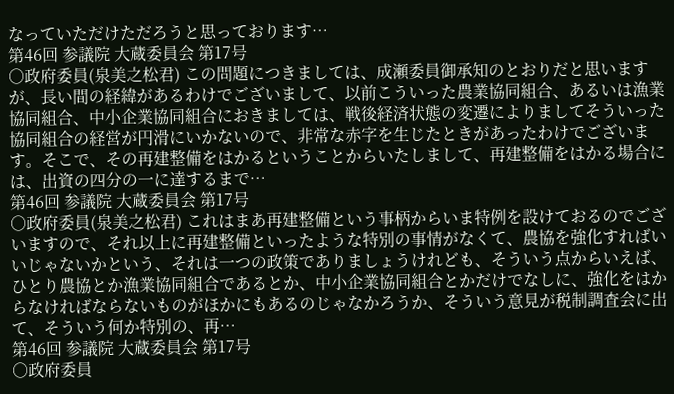なっていただけただろうと思っております…
第46回 参議院 大蔵委員会 第17号
○政府委員(泉美之松君) この問題につきましては、成瀬委員御承知のとおりだと思いますが、長い間の経緯があるわけでございまして、以前こういった農業協同組合、あるいは漁業協同組合、中小企業協同組合におきましては、戦後経済状態の変遷によりましてそういった協同組合の経営が円滑にいかないので、非常な赤字を生じたときがあったわけでございます。そこで、その再建整備をはかるということからいたしまして、再建整備をはかる場合には、出資の四分の一に達するまで…
第46回 参議院 大蔵委員会 第17号
○政府委員(泉美之松君) これはまあ再建整備という事柄からいま特例を設けておるのでございますので、それ以上に再建整備といったような特別の事情がなくて、農協を強化すればいいじゃないかという、それは一つの政策でありましょうけれども、そういう点からいえば、ひとり農協とか漁業協同組合であるとか、中小企業協同組合とかだけでなしに、強化をはからなければならないものがほかにもあるのじゃなかろうか、そういう意見が税制調査会に出て、そういう何か特別の、再…
第46回 参議院 大蔵委員会 第17号
○政府委員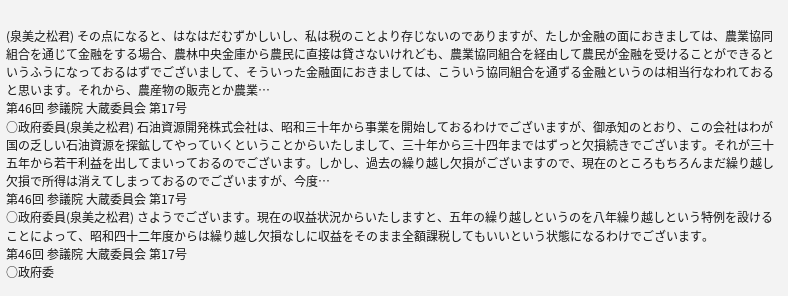(泉美之松君) その点になると、はなはだむずかしいし、私は税のことより存じないのでありますが、たしか金融の面におきましては、農業協同組合を通じて金融をする場合、農林中央金庫から農民に直接は貸さないけれども、農業協同組合を経由して農民が金融を受けることができるというふうになっておるはずでございまして、そういった金融面におきましては、こういう協同組合を通ずる金融というのは相当行なわれておると思います。それから、農産物の販売とか農業…
第46回 参議院 大蔵委員会 第17号
○政府委員(泉美之松君) 石油資源開発株式会社は、昭和三十年から事業を開始しておるわけでございますが、御承知のとおり、この会社はわが国の乏しい石油資源を探鉱してやっていくということからいたしまして、三十年から三十四年まではずっと欠損続きでございます。それが三十五年から若干利益を出してまいっておるのでございます。しかし、過去の繰り越し欠損がございますので、現在のところもちろんまだ繰り越し欠損で所得は消えてしまっておるのでございますが、今度…
第46回 参議院 大蔵委員会 第17号
○政府委員(泉美之松君) さようでございます。現在の収益状況からいたしますと、五年の繰り越しというのを八年繰り越しという特例を設けることによって、昭和四十二年度からは繰り越し欠損なしに収益をそのまま全額課税してもいいという状態になるわけでございます。
第46回 参議院 大蔵委員会 第17号
○政府委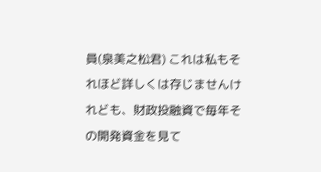員(泉美之松君) これは私もそれほど詳しくは存じませんけれども、財政投融資で毎年その開発資金を見て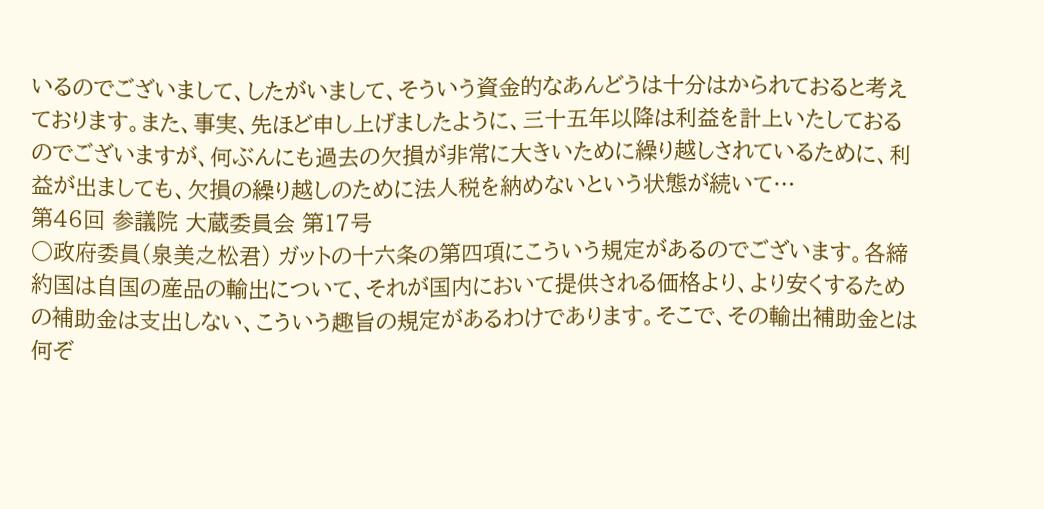いるのでございまして、したがいまして、そういう資金的なあんどうは十分はかられておると考えております。また、事実、先ほど申し上げましたように、三十五年以降は利益を計上いたしておるのでございますが、何ぶんにも過去の欠損が非常に大きいために繰り越しされているために、利益が出ましても、欠損の繰り越しのために法人税を納めないという状態が続いて…
第46回 参議院 大蔵委員会 第17号
○政府委員(泉美之松君) ガットの十六条の第四項にこういう規定があるのでございます。各締約国は自国の産品の輸出について、それが国内において提供される価格より、より安くするための補助金は支出しない、こういう趣旨の規定があるわけであります。そこで、その輸出補助金とは何ぞ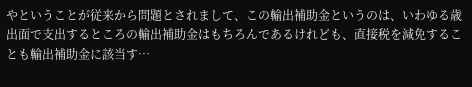やということが従来から問題とされまして、この輸出補助金というのは、いわゆる歳出面で支出するところの輸出補助金はもちろんであるけれども、直接税を減免することも輸出補助金に該当す…